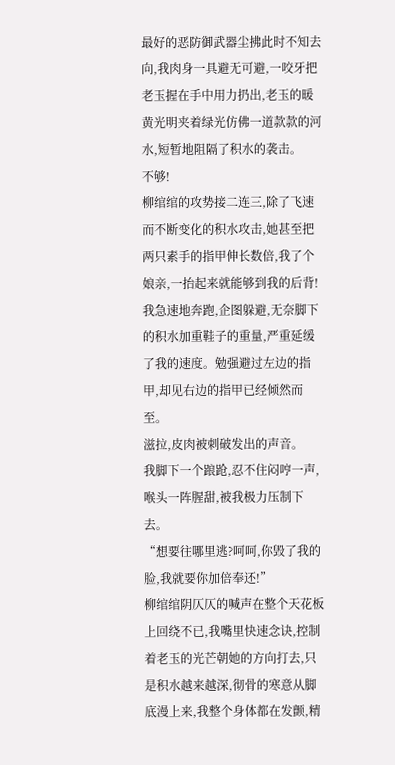最好的恶防御武器尘拂此时不知去向,我肉身一具避无可避,一咬牙把老玉握在手中用力扔出,老玉的暖黄光明夹着绿光仿佛一道款款的河水,短暂地阻隔了积水的袭击。
不够!
柳绾绾的攻势接二连三,除了飞速而不断变化的积水攻击,她甚至把两只素手的指甲伸长数倍,我了个娘亲,一抬起来就能够到我的后背!
我急速地奔跑,企图躲避,无奈脚下的积水加重鞋子的重量,严重延缓了我的速度。勉强避过左边的指甲,却见右边的指甲已经倾然而至。
滋拉,皮肉被刺破发出的声音。
我脚下一个踉跄,忍不住闷哼一声,喉头一阵腥甜,被我极力压制下去。
“想要往哪里逃?呵呵,你毁了我的脸,我就要你加倍奉还!”
柳绾绾阴仄仄的喊声在整个天花板上回绕不已,我嘴里快速念诀,控制着老玉的光芒朝她的方向打去,只是积水越来越深,彻骨的寒意从脚底漫上来,我整个身体都在发颤,精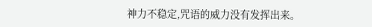神力不稳定,咒语的威力没有发挥出来。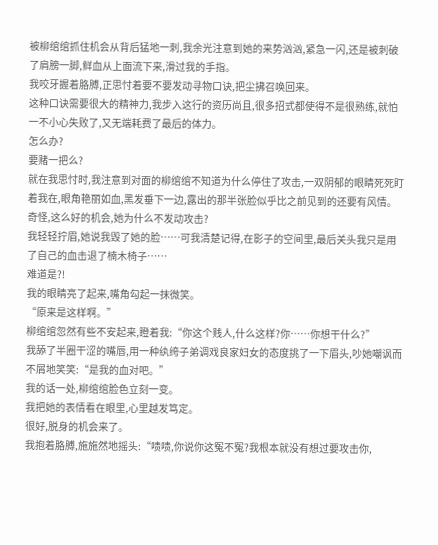被柳绾绾抓住机会从背后猛地一刺,我余光注意到她的来势汹汹,紧急一闪,还是被刺破了肩膀一脚,鲜血从上面流下来,滑过我的手指。
我咬牙握着胳膊,正思忖着要不要发动寻物口诀,把尘拂召唤回来。
这种口诀需要很大的精神力,我步入这行的资历尚且,很多招式都使得不是很熟练,就怕一不小心失败了,又无端耗费了最后的体力。
怎么办?
要赌一把么?
就在我思忖时,我注意到对面的柳绾绾不知道为什么停住了攻击,一双阴郁的眼睛死死盯着我在,眼角艳丽如血,黑发垂下一边,露出的那半张脸似乎比之前见到的还要有风情。
奇怪,这么好的机会,她为什么不发动攻击?
我轻轻拧眉,她说我毁了她的脸……可我清楚记得,在影子的空间里,最后关头我只是用了自己的血击退了楠木椅子……
难道是?!
我的眼睛亮了起来,嘴角勾起一抹微笑。
“原来是这样啊。”
柳绾绾忽然有些不安起来,瞪着我:“你这个贱人,什么这样?你……你想干什么?”
我舔了半圈干涩的嘴唇,用一种纨绔子弟调戏良家妇女的态度挑了一下眉头,吵她嘲讽而不屑地笑笑:“是我的血对吧。”
我的话一处,柳绾绾脸色立刻一变。
我把她的表情看在眼里,心里越发笃定。
很好,脱身的机会来了。
我抱着胳膊,施施然地摇头:“啧啧,你说你这冤不冤?我根本就没有想过要攻击你,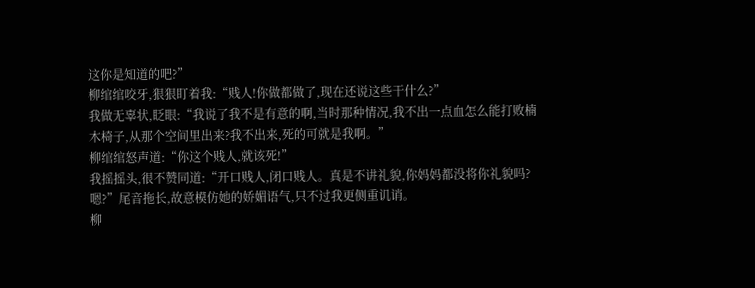这你是知道的吧?”
柳绾绾咬牙,狠狠盯着我:“贱人!你做都做了,现在还说这些干什么?”
我做无辜状,眨眼:“我说了我不是有意的啊,当时那种情况,我不出一点血怎么能打败楠木椅子,从那个空间里出来?我不出来,死的可就是我啊。”
柳绾绾怒声道:“你这个贱人,就该死!”
我摇摇头,很不赞同道:“开口贱人,闭口贱人。真是不讲礼貌,你妈妈都没将你礼貌吗?嗯?”尾音拖长,故意模仿她的娇媚语气,只不过我更侧重讥诮。
柳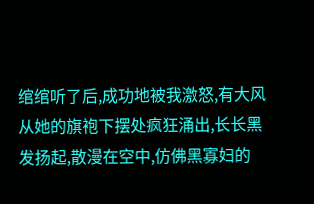绾绾听了后,成功地被我激怒,有大风从她的旗袍下摆处疯狂涌出,长长黑发扬起,散漫在空中,仿佛黑寡妇的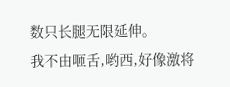数只长腿无限延伸。
我不由咂舌,哟西,好像激将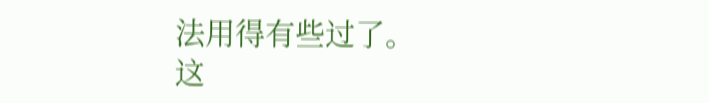法用得有些过了。
这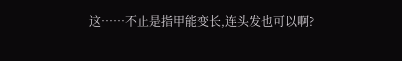这……不止是指甲能变长,连头发也可以啊?